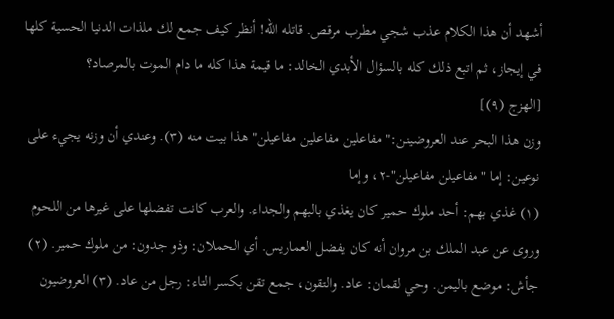أشهد أن هذا الكلام عذب شجي مطرب مرقص. قاتله الله! أنظر كيف جمع لك ملذات الدنيا الحسية كلها في إيجاز، ثم اتبع ذلك كله بالسؤال الأبدي الخالد: ما قيمة هذا كله ما دام الموت بالمرصاد؟
[الهزج (٩)]
وزن هذا البحر عند العروضينن:"مفاعلين مفاعلين مفاعيلن" هذا بيت منه (٣). وعندي أن وزنه يجيء على نوعين: إما "مفاعيلن مفاعيلن"-٢، وإما
(١) غذي بهم: أحد ملوك حمير كان يغذي بالبهم والجداء. والعرب كانت تفضلها على غيرها من اللحوم وروى عن عبد الملك بن مروان أنه كان يفضل العماريس. أي الحملان: وذو جدون: من ملوك حمير. (٢) جأش: موضع باليمن. وحي لقمان: عاد. والتقون، جمع تقن بكسر التاء: رجل من عاد. (٣) العروضيون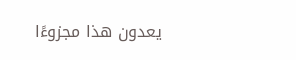يعدون هذا مجزوءًا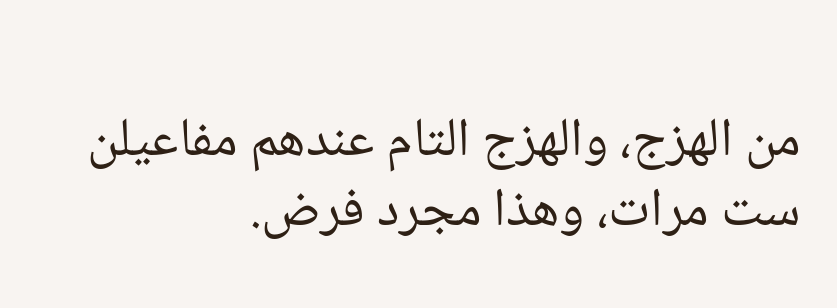من الهزج، والهزج التام عندهم مفاعيلن ست مرات، وهذا مجرد فرض.